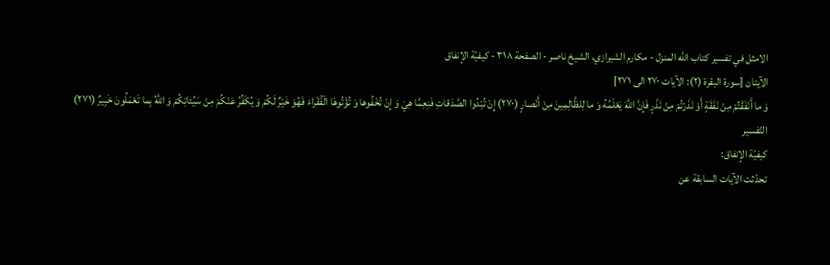الامثل في تفسير كتاب الله المنزل - مكارم الشيرازي، الشيخ ناصر - الصفحة ٣١٨ - كيفيّة الإنفاق
الآيتان [سورة البقرة (٢): الآيات ٢٧٠ الى ٢٧١]
وَ ما أَنْفَقْتُمْ مِنْ نَفَقَةٍ أَوْ نَذَرْتُمْ مِنْ نَذْرٍ فَإِنَّ اللَّهَ يَعْلَمُهُ وَ ما لِلظَّالِمِينَ مِنْ أَنْصارٍ (٢٧٠) إِنْ تُبْدُوا الصَّدَقاتِ فَنِعِمَّا هِيَ وَ إِنْ تُخْفُوها وَ تُؤْتُوهَا الْفُقَراءَ فَهُوَ خَيْرٌ لَكُمْ وَ يُكَفِّرُ عَنْكُمْ مِنْ سَيِّئاتِكُمْ وَ اللَّهُ بِما تَعْمَلُونَ خَبِيرٌ (٢٧١)
التّفسير
كيفيّة الإنفاق:
تحدّثت الآيات السابقة عن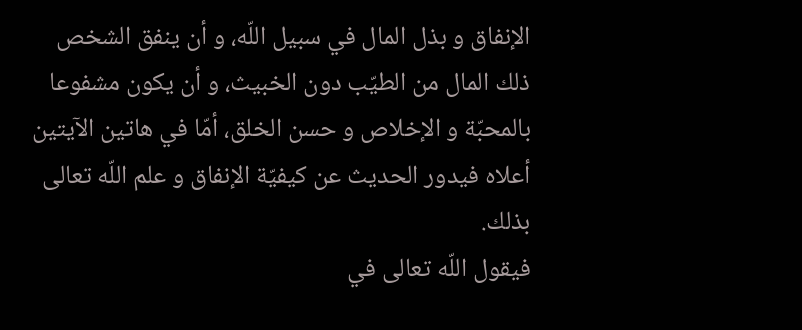الإنفاق و بذل المال في سبيل اللّه، و أن ينفق الشخص ذلك المال من الطيّب دون الخبيث، و أن يكون مشفوعا بالمحبّة و الإخلاص و حسن الخلق، أمّا في هاتين الآيتين أعلاه فيدور الحديث عن كيفيّة الإنفاق و علم اللّه تعالى بذلك.
فيقول اللّه تعالى في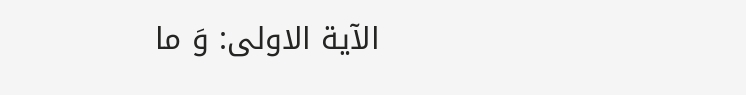الآية الاولى: وَ ما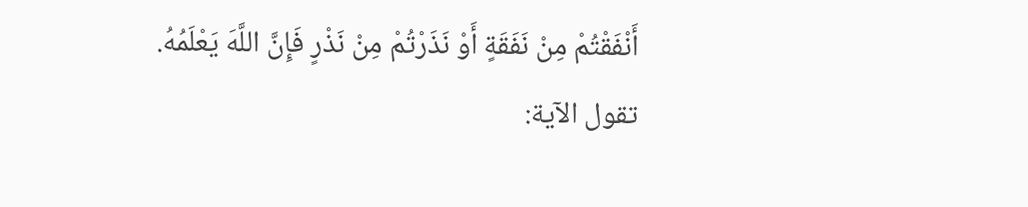أَنْفَقْتُمْ مِنْ نَفَقَةٍ أَوْ نَذَرْتُمْ مِنْ نَذْرٍ فَإِنَّ اللَّهَ يَعْلَمُهُ.
تقول الآية: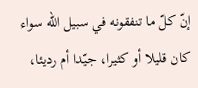إنّ كلّ ما تنفقونه في سبيل اللّه سواء كان قليلا أو كثيرا، جيّدا أم رديئا،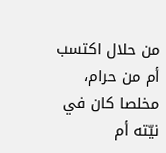من حلال اكتسب أم من حرام، مخلصا كان في نيّته أم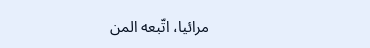مرائيا، اتّبعه المن